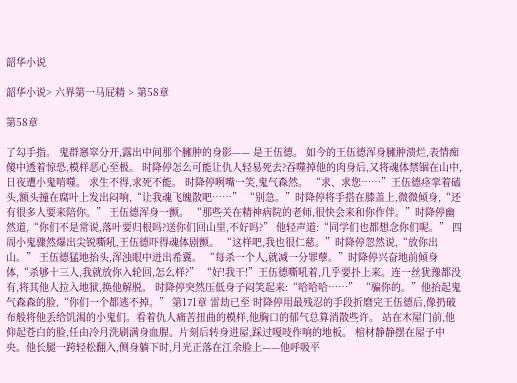韶华小说

韶华小说> 六界第一马屁精 > 第58章

第58章

了勾手指。 鬼群窸窣分开,露出中间那个臃肿的身影—— 是王伍德。 如今的王伍德浑身臃肿溃烂,表情痴傻中透着惊恐,模样恶心至极。 时降停怎么可能让仇人轻易死去?吞噬掉他的肉身后,又将魂体禁锢在山中,日夜遭小鬼啃噬。 求生不得,求死不能。 时降停咧嘴一笑,鬼气森然。 “求、求您……”王伍德痉挛着磕头,额头撞在腐叶上发出闷响,“让我魂飞魄散吧……” “别急。”时降停将手搭在膝盖上,微微倾身,“还有很多人要来陪你。” 王伍德浑身一颤。 “那些关在精神病院的老师,很快会来和你作伴。”时降停幽然道,“你们不是常说,落叶要归根吗?送你们回山里,不好吗?” 他轻声道:“同学们也都想念你们呢。” 四周小鬼骤然爆出尖锐嘶吼,王伍德吓得魂体剧颤。 “这样吧,我也很仁慈。”时降停忽然说,“放你出山。” 王伍德猛地抬头,浑浊眼中迸出希冀。 “每杀一个人,就减一分罪孽。”时降停兴奋地前倾身体,“杀够十三人,我就放你入轮回,怎么样?” “好!我干!”王伍德嘶吼着,几乎要扑上来。连一丝犹豫都没有,将其他人拉入地狱,换他解脱。 时降停突然压低身子闷笑起来:“哈哈哈……” “骗你的。”他抬起鬼气森森的脸,“你们一个都逃不掉。” 第171章 雷劫已至 时降停用最残忍的手段折磨完王伍德后,像扔破布般将他丢给饥渴的小鬼们。看着仇人痛苦扭曲的模样,他胸口的郁气总算消散些许。 站在木屋门前,他仰起苍白的脸,任由冷月洗刷满身血腥。片刻后转身进屋,踩过嘎吱作响的地板。 棺材静静摆在屋子中央。他长腿一跨轻松翻入,侧身躺下时,月光正落在江余脸上——他呼吸平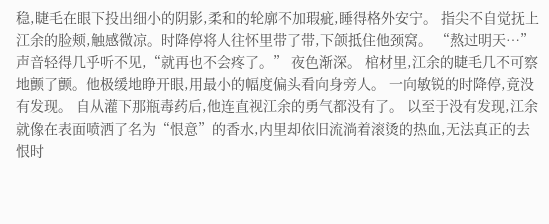稳,睫毛在眼下投出细小的阴影,柔和的轮廓不加瑕疵,睡得格外安宁。 指尖不自觉抚上江余的脸颊,触感微凉。时降停将人往怀里带了带,下颌抵住他颈窝。 “熬过明天…”声音轻得几乎听不见,“就再也不会疼了。” 夜色渐深。 棺材里,江余的睫毛几不可察地颤了颤。他极缓地睁开眼,用最小的幅度偏头看向身旁人。 一向敏锐的时降停,竟没有发现。 自从灌下那瓶毒药后,他连直视江余的勇气都没有了。 以至于没有发现,江余就像在表面喷洒了名为“恨意”的香水,内里却依旧流淌着滚烫的热血,无法真正的去恨时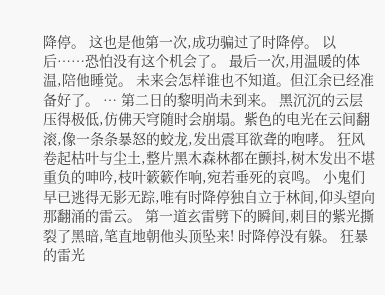降停。 这也是他第一次,成功骗过了时降停。 以后……恐怕没有这个机会了。 最后一次,用温暖的体温,陪他睡觉。 未来会怎样谁也不知道。但江余已经准备好了。 … 第二日的黎明尚未到来。 黑沉沉的云层压得极低,仿佛天穹随时会崩塌。紫色的电光在云间翻滚,像一条条暴怒的蛟龙,发出震耳欲聋的咆哮。 狂风卷起枯叶与尘土,整片黑木森林都在颤抖,树木发出不堪重负的呻吟,枝叶簌簌作响,宛若垂死的哀鸣。 小鬼们早已逃得无影无踪,唯有时降停独自立于林间,仰头望向那翻涌的雷云。 第一道玄雷劈下的瞬间,刺目的紫光撕裂了黑暗,笔直地朝他头顶坠来! 时降停没有躲。 狂暴的雷光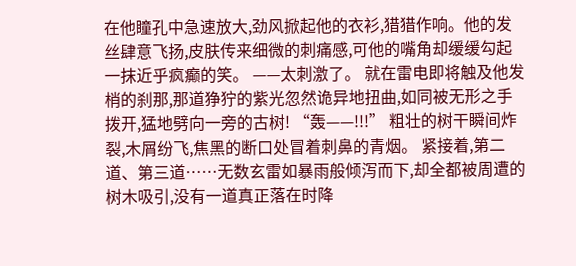在他瞳孔中急速放大,劲风掀起他的衣衫,猎猎作响。他的发丝肆意飞扬,皮肤传来细微的刺痛感,可他的嘴角却缓缓勾起一抹近乎疯癫的笑。 ——太刺激了。 就在雷电即将触及他发梢的刹那,那道狰狞的紫光忽然诡异地扭曲,如同被无形之手拨开,猛地劈向一旁的古树! “轰——!!!” 粗壮的树干瞬间炸裂,木屑纷飞,焦黑的断口处冒着刺鼻的青烟。 紧接着,第二道、第三道……无数玄雷如暴雨般倾泻而下,却全都被周遭的树木吸引,没有一道真正落在时降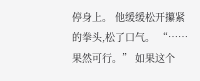停身上。 他缓缓松开攥紧的拳头,松了口气。 “……果然可行。” 如果这个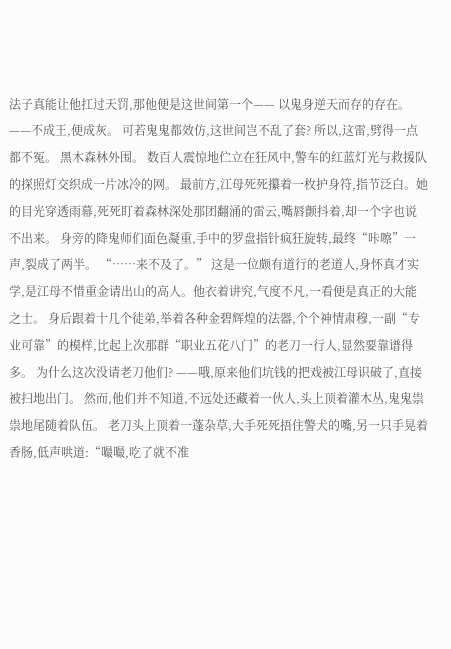法子真能让他扛过天罚,那他便是这世间第一个—— 以鬼身逆天而存的存在。 ——不成王,便成灰。 可若鬼鬼都效仿,这世间岂不乱了套? 所以,这雷,劈得一点都不冤。 黑木森林外围。 数百人震惊地伫立在狂风中,警车的红蓝灯光与救援队的探照灯交织成一片冰冷的网。 最前方,江母死死攥着一枚护身符,指节泛白。她的目光穿透雨幕,死死盯着森林深处那团翻涌的雷云,嘴唇颤抖着,却一个字也说不出来。 身旁的降鬼师们面色凝重,手中的罗盘指针疯狂旋转,最终“咔嚓”一声,裂成了两半。 “……来不及了。” 这是一位颇有道行的老道人,身怀真才实学,是江母不惜重金请出山的高人。他衣着讲究,气度不凡,一看便是真正的大能之士。 身后跟着十几个徒弟,举着各种金碧辉煌的法器,个个神情肃穆,一副“专业可靠”的模样,比起上次那群“职业五花八门”的老刀一行人,显然要靠谱得多。 为什么这次没请老刀他们? ——哦,原来他们坑钱的把戏被江母识破了,直接被扫地出门。 然而,他们并不知道,不远处还藏着一伙人,头上顶着灌木丛,鬼鬼祟祟地尾随着队伍。 老刀头上顶着一蓬杂草,大手死死捂住警犬的嘴,另一只手晃着香肠,低声哄道:“嘬嘬,吃了就不准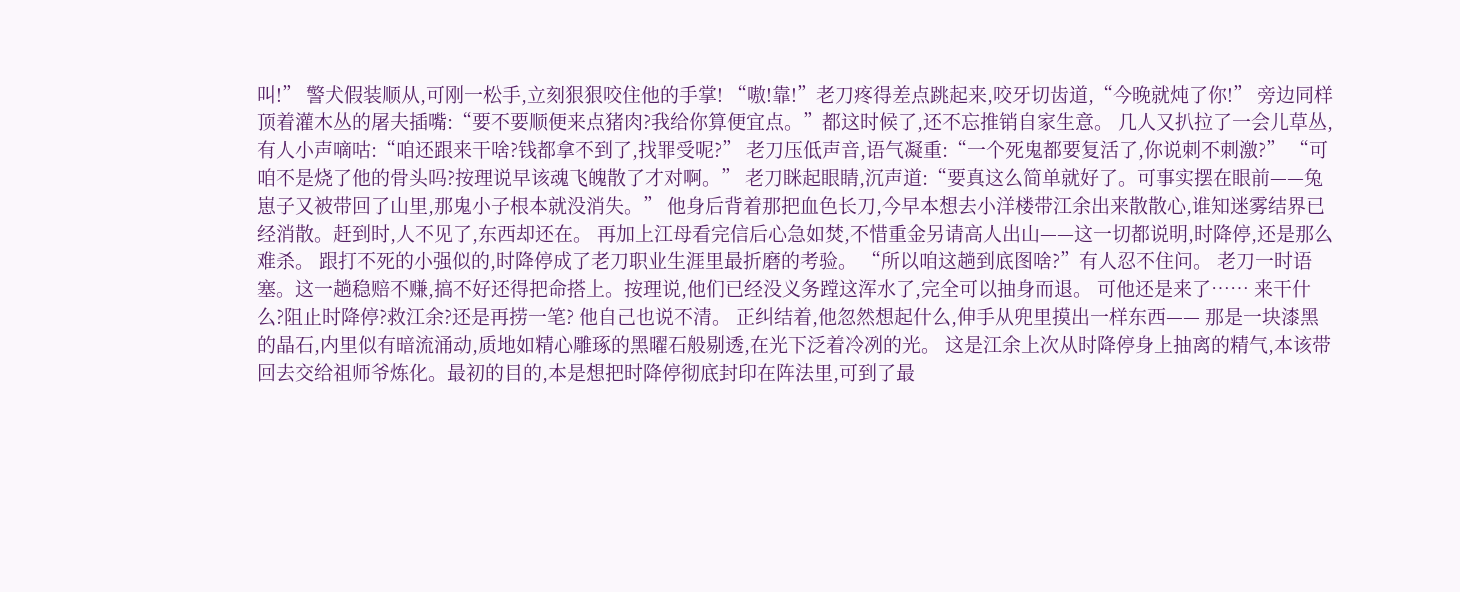叫!” 警犬假装顺从,可刚一松手,立刻狠狠咬住他的手掌! “嗷!靠!”老刀疼得差点跳起来,咬牙切齿道,“今晚就炖了你!” 旁边同样顶着灌木丛的屠夫插嘴:“要不要顺便来点猪肉?我给你算便宜点。”都这时候了,还不忘推销自家生意。 几人又扒拉了一会儿草丛,有人小声嘀咕:“咱还跟来干啥?钱都拿不到了,找罪受呢?” 老刀压低声音,语气凝重:“一个死鬼都要复活了,你说刺不刺激?” “可咱不是烧了他的骨头吗?按理说早该魂飞魄散了才对啊。” 老刀眯起眼睛,沉声道:“要真这么简单就好了。可事实摆在眼前——兔崽子又被带回了山里,那鬼小子根本就没消失。” 他身后背着那把血色长刀,今早本想去小洋楼带江余出来散散心,谁知迷雾结界已经消散。赶到时,人不见了,东西却还在。 再加上江母看完信后心急如焚,不惜重金另请高人出山——这一切都说明,时降停,还是那么难杀。 跟打不死的小强似的,时降停成了老刀职业生涯里最折磨的考验。 “所以咱这趟到底图啥?”有人忍不住问。 老刀一时语塞。这一趟稳赔不赚,搞不好还得把命搭上。按理说,他们已经没义务蹚这浑水了,完全可以抽身而退。 可他还是来了…… 来干什么?阻止时降停?救江余?还是再捞一笔? 他自己也说不清。 正纠结着,他忽然想起什么,伸手从兜里摸出一样东西—— 那是一块漆黑的晶石,内里似有暗流涌动,质地如精心雕琢的黑曜石般剔透,在光下泛着冷冽的光。 这是江余上次从时降停身上抽离的精气,本该带回去交给祖师爷炼化。最初的目的,本是想把时降停彻底封印在阵法里,可到了最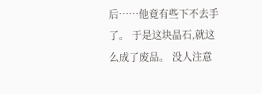后……他竟有些下不去手了。 于是这块晶石,就这么成了废品。 没人注意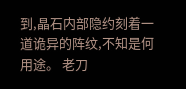到,晶石内部隐约刻着一道诡异的阵纹,不知是何用途。 老刀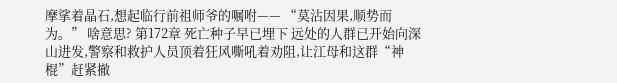摩挲着晶石,想起临行前祖师爷的嘱咐—— “莫沾因果,顺势而为。” 啥意思? 第172章 死亡种子早已埋下 远处的人群已开始向深山进发,警察和救护人员顶着狂风嘶吼着劝阻,让江母和这群“神棍”赶紧撤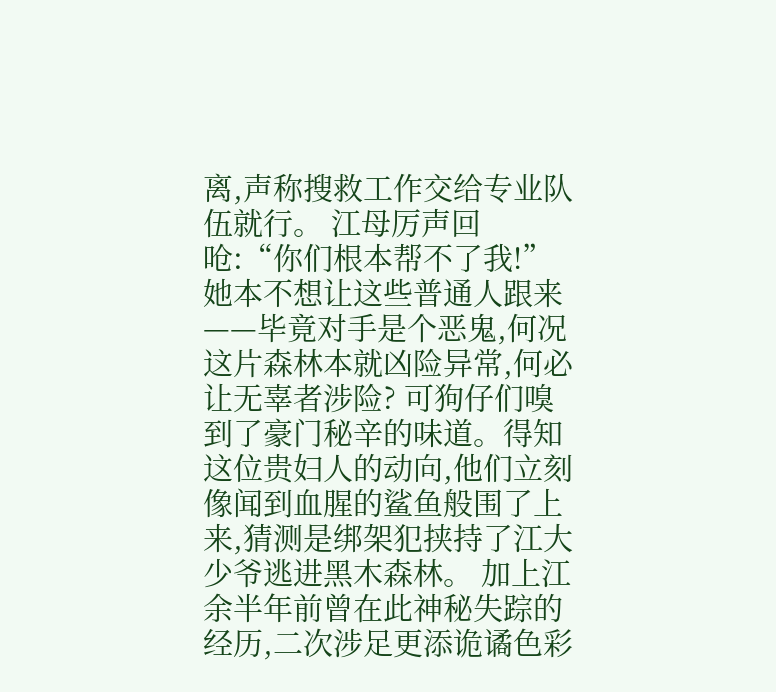离,声称搜救工作交给专业队伍就行。 江母厉声回呛:“你们根本帮不了我!” 她本不想让这些普通人跟来——毕竟对手是个恶鬼,何况这片森林本就凶险异常,何必让无辜者涉险? 可狗仔们嗅到了豪门秘辛的味道。得知这位贵妇人的动向,他们立刻像闻到血腥的鲨鱼般围了上来,猜测是绑架犯挟持了江大少爷逃进黑木森林。 加上江余半年前曾在此神秘失踪的经历,二次涉足更添诡谲色彩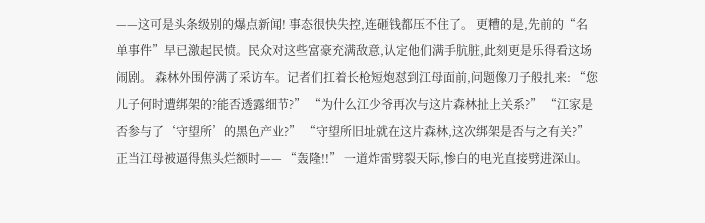——这可是头条级别的爆点新闻! 事态很快失控,连砸钱都压不住了。 更糟的是,先前的“名单事件”早已激起民愤。民众对这些富豪充满敌意,认定他们满手肮脏,此刻更是乐得看这场闹剧。 森林外围停满了采访车。记者们扛着长枪短炮怼到江母面前,问题像刀子般扎来: “您儿子何时遭绑架的?能否透露细节?” “为什么江少爷再次与这片森林扯上关系?” “江家是否参与了‘守望所’的黑色产业?” “守望所旧址就在这片森林,这次绑架是否与之有关?” 正当江母被逼得焦头烂额时—— “轰隆!!” 一道炸雷劈裂天际,惨白的电光直接劈进深山。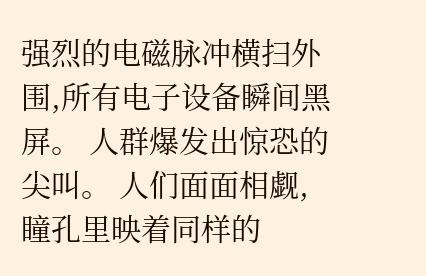强烈的电磁脉冲横扫外围,所有电子设备瞬间黑屏。 人群爆发出惊恐的尖叫。 人们面面相觑,瞳孔里映着同样的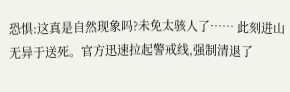恐惧:这真是自然现象吗?未免太骇人了…… 此刻进山无异于送死。官方迅速拉起警戒线,强制清退了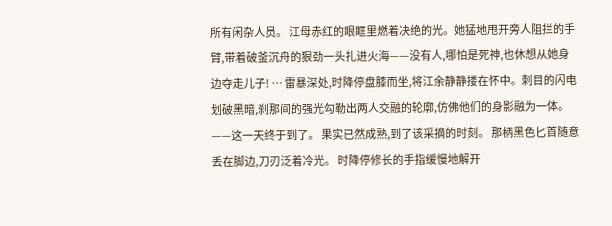所有闲杂人员。 江母赤红的眼眶里燃着决绝的光。她猛地甩开旁人阻拦的手臂,带着破釜沉舟的狠劲一头扎进火海——没有人,哪怕是死神,也休想从她身边夺走儿子! … 雷暴深处,时降停盘膝而坐,将江余静静搂在怀中。刺目的闪电划破黑暗,刹那间的强光勾勒出两人交融的轮廓,仿佛他们的身影融为一体。 ——这一天终于到了。 果实已然成熟,到了该采摘的时刻。 那柄黑色匕首随意丢在脚边,刀刃泛着冷光。 时降停修长的手指缓慢地解开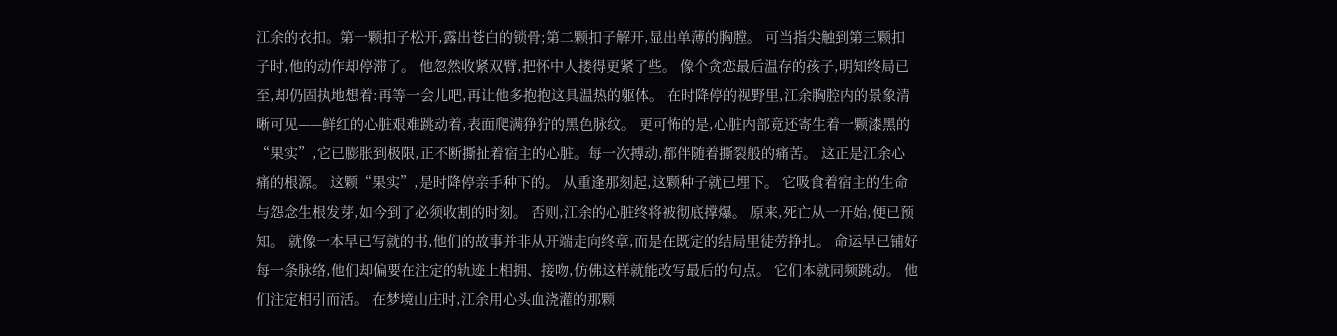江余的衣扣。第一颗扣子松开,露出苍白的锁骨;第二颗扣子解开,显出单薄的胸膛。 可当指尖触到第三颗扣子时,他的动作却停滞了。 他忽然收紧双臂,把怀中人搂得更紧了些。 像个贪恋最后温存的孩子,明知终局已至,却仍固执地想着:再等一会儿吧,再让他多抱抱这具温热的躯体。 在时降停的视野里,江余胸腔内的景象清晰可见——鲜红的心脏艰难跳动着,表面爬满狰狞的黑色脉纹。 更可怖的是,心脏内部竟还寄生着一颗漆黑的“果实”,它已膨胀到极限,正不断撕扯着宿主的心脏。每一次搏动,都伴随着撕裂般的痛苦。 这正是江余心痛的根源。 这颗“果实”,是时降停亲手种下的。 从重逢那刻起,这颗种子就已埋下。 它吸食着宿主的生命与怨念生根发芽,如今到了必须收割的时刻。 否则,江余的心脏终将被彻底撑爆。 原来,死亡从一开始,便已预知。 就像一本早已写就的书,他们的故事并非从开端走向终章,而是在既定的结局里徒劳挣扎。 命运早已铺好每一条脉络,他们却偏要在注定的轨迹上相拥、接吻,仿佛这样就能改写最后的句点。 它们本就同频跳动。 他们注定相引而活。 在梦境山庄时,江余用心头血浇灌的那颗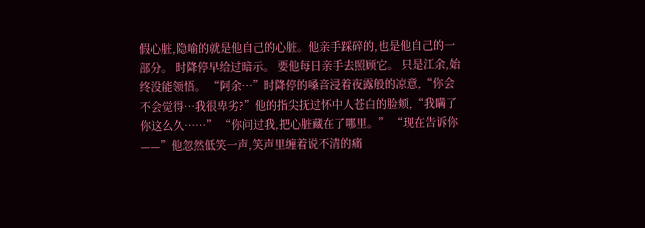假心脏,隐喻的就是他自己的心脏。他亲手踩碎的,也是他自己的一部分。 时降停早给过暗示。 要他每日亲手去照顾它。 只是江余,始终没能领悟。 “阿余…”时降停的嗓音浸着夜露般的凉意,“你会不会觉得…我很卑劣?”他的指尖抚过怀中人苍白的脸颊,“我瞒了你这么久……” “你问过我,把心脏藏在了哪里。” “现在告诉你——”他忽然低笑一声,笑声里缠着说不清的痛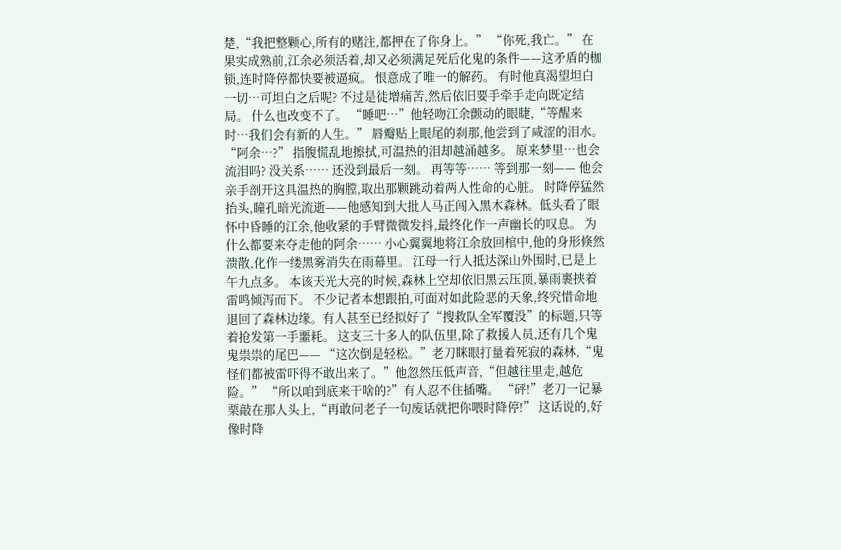楚,“我把整颗心,所有的赌注,都押在了你身上。” “你死,我亡。” 在果实成熟前,江余必须活着,却又必须满足死后化鬼的条件——这矛盾的枷锁,连时降停都快要被逼疯。 恨意成了唯一的解药。 有时他真渴望坦白一切…可坦白之后呢? 不过是徒增痛苦,然后依旧要手牵手走向既定结局。 什么也改变不了。 “睡吧…”他轻吻江余颤动的眼睫,“等醒来时…我们会有新的人生。” 唇瓣贴上眼尾的刹那,他尝到了咸涩的泪水。 “阿余…?” 指腹慌乱地擦拭,可温热的泪却越涌越多。 原来梦里…也会流泪吗? 没关系…… 还没到最后一刻。 再等等…… 等到那一刻—— 他会亲手剖开这具温热的胸膛,取出那颗跳动着两人性命的心脏。 时降停猛然抬头,瞳孔暗光流逝——他感知到大批人马正闯入黑木森林。低头看了眼怀中昏睡的江余,他收紧的手臂微微发抖,最终化作一声幽长的叹息。 为什么都要来夺走他的阿余…… 小心翼翼地将江余放回棺中,他的身形倏然溃散,化作一缕黑雾消失在雨幕里。 江母一行人抵达深山外围时,已是上午九点多。 本该天光大亮的时候,森林上空却依旧黑云压顶,暴雨裹挟着雷鸣倾泻而下。 不少记者本想跟拍,可面对如此险恶的天象,终究惜命地退回了森林边缘。有人甚至已经拟好了“搜救队全军覆没”的标题,只等着抢发第一手噩耗。 这支三十多人的队伍里,除了救援人员,还有几个鬼鬼祟祟的尾巴—— “这次倒是轻松。”老刀眯眼打量着死寂的森林,“鬼怪们都被雷吓得不敢出来了。”他忽然压低声音,“但越往里走,越危险。” “所以咱到底来干啥的?”有人忍不住插嘴。 “砰!”老刀一记暴栗敲在那人头上,“再敢问老子一句废话就把你喂时降停!” 这话说的,好像时降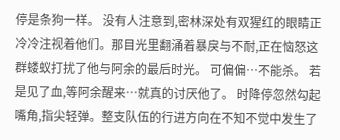停是条狗一样。 没有人注意到,密林深处有双猩红的眼睛正冷冷注视着他们。那目光里翻涌着暴戾与不耐,正在恼怒这群蝼蚁打扰了他与阿余的最后时光。 可偏偏…不能杀。 若是见了血,等阿余醒来…就真的讨厌他了。 时降停忽然勾起嘴角,指尖轻弹。整支队伍的行进方向在不知不觉中发生了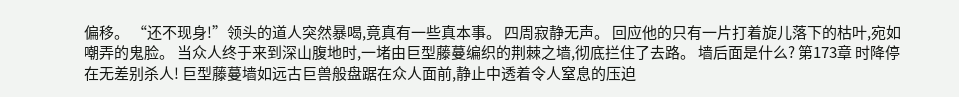偏移。 “还不现身!”领头的道人突然暴喝,竟真有一些真本事。 四周寂静无声。 回应他的只有一片打着旋儿落下的枯叶,宛如嘲弄的鬼脸。 当众人终于来到深山腹地时,一堵由巨型藤蔓编织的荆棘之墙,彻底拦住了去路。 墙后面是什么? 第173章 时降停在无差别杀人! 巨型藤蔓墙如远古巨兽般盘踞在众人面前,静止中透着令人窒息的压迫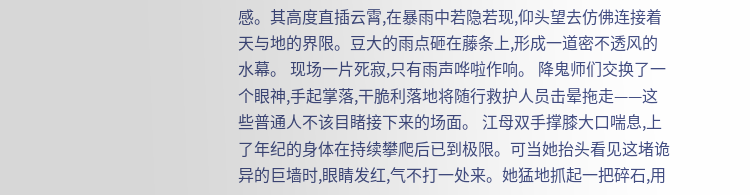感。其高度直插云霄,在暴雨中若隐若现,仰头望去仿佛连接着天与地的界限。豆大的雨点砸在藤条上,形成一道密不透风的水幕。 现场一片死寂,只有雨声哗啦作响。 降鬼师们交换了一个眼神,手起掌落,干脆利落地将随行救护人员击晕拖走——这些普通人不该目睹接下来的场面。 江母双手撑膝大口喘息,上了年纪的身体在持续攀爬后已到极限。可当她抬头看见这堵诡异的巨墙时,眼睛发红,气不打一处来。她猛地抓起一把碎石,用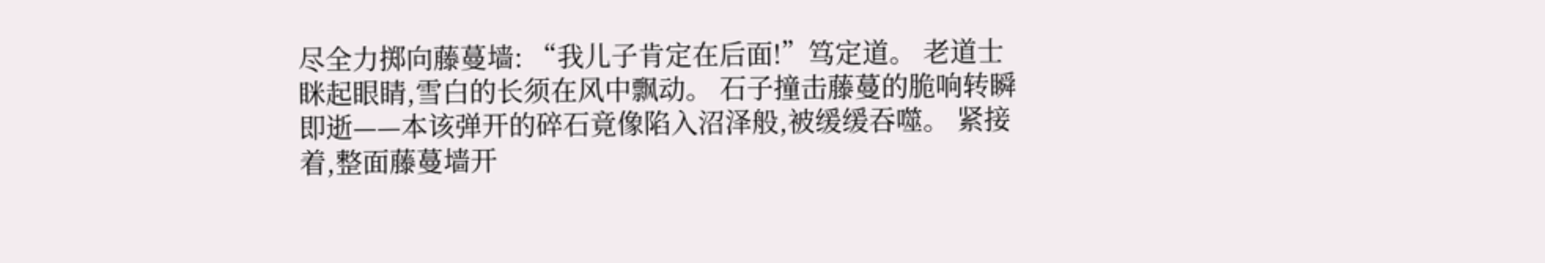尽全力掷向藤蔓墙: “我儿子肯定在后面!”笃定道。 老道士眯起眼睛,雪白的长须在风中飘动。 石子撞击藤蔓的脆响转瞬即逝——本该弹开的碎石竟像陷入沼泽般,被缓缓吞噬。 紧接着,整面藤蔓墙开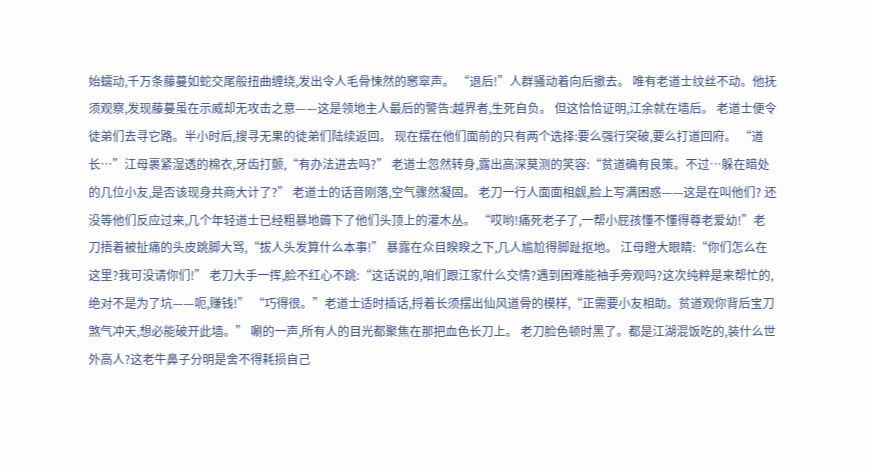始蠕动,千万条藤蔓如蛇交尾般扭曲缠绕,发出令人毛骨悚然的窸窣声。 “退后!”人群骚动着向后撤去。 唯有老道士纹丝不动。他抚须观察,发现藤蔓虽在示威却无攻击之意——这是领地主人最后的警告:越界者,生死自负。 但这恰恰证明,江余就在墙后。 老道士便令徒弟们去寻它路。半小时后,搜寻无果的徒弟们陆续返回。 现在摆在他们面前的只有两个选择:要么强行突破,要么打道回府。 “道长…”江母裹紧湿透的棉衣,牙齿打颤,“有办法进去吗?” 老道士忽然转身,露出高深莫测的笑容:“贫道确有良策。不过…躲在暗处的几位小友,是否该现身共商大计了?” 老道士的话音刚落,空气骤然凝固。 老刀一行人面面相觑,脸上写满困惑——这是在叫他们? 还没等他们反应过来,几个年轻道士已经粗暴地薅下了他们头顶上的灌木丛。 “哎哟!痛死老子了,一帮小屁孩懂不懂得尊老爱幼!”老刀捂着被扯痛的头皮跳脚大骂,“拔人头发算什么本事!” 暴露在众目睽睽之下,几人尴尬得脚趾抠地。 江母瞪大眼睛:“你们怎么在这里?我可没请你们!” 老刀大手一挥,脸不红心不跳:“这话说的,咱们跟江家什么交情?遇到困难能袖手旁观吗?这次纯粹是来帮忙的,绝对不是为了坑——呃,赚钱!” “巧得很。”老道士适时插话,捋着长须摆出仙风道骨的模样,“正需要小友相助。贫道观你背后宝刀煞气冲天,想必能破开此墙。” 唰的一声,所有人的目光都聚焦在那把血色长刀上。 老刀脸色顿时黑了。都是江湖混饭吃的,装什么世外高人?这老牛鼻子分明是舍不得耗损自己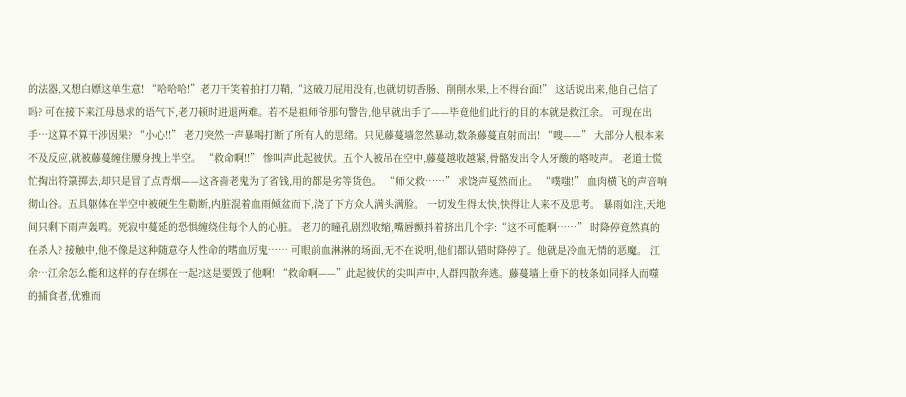的法器,又想白嫖这单生意! “哈哈哈!”老刀干笑着拍打刀鞘,“这破刀屁用没有,也就切切香肠、削削水果,上不得台面!” 这话说出来,他自己信了吗? 可在接下来江母恳求的语气下,老刀顿时进退两难。若不是祖师爷那句警告,他早就出手了——毕竟他们此行的目的本就是救江余。 可现在出手…这算不算干涉因果? “小心!!” 老刀突然一声暴喝打断了所有人的思绪。只见藤蔓墙忽然暴动,数条藤蔓直射而出! “嗖——” 大部分人根本来不及反应,就被藤蔓缠住腰身拽上半空。 “救命啊!!” 惨叫声此起彼伏。五个人被吊在空中,藤蔓越收越紧,骨骼发出令人牙酸的咯吱声。 老道士慌忙掏出符箓掷去,却只是冒了点青烟——这吝啬老鬼为了省钱,用的都是劣等货色。 “师父救……” 求饶声戛然而止。 “噗嗤!” 血肉横飞的声音响彻山谷。五具躯体在半空中被硬生生勒断,内脏混着血雨倾盆而下,浇了下方众人满头满脸。 一切发生得太快,快得让人来不及思考。 暴雨如注,天地间只剩下雨声轰鸣。死寂中蔓延的恐惧缠绕住每个人的心脏。 老刀的瞳孔剧烈收缩,嘴唇颤抖着挤出几个字:“这不可能啊……” 时降停竟然真的在杀人? 接触中,他不像是这种随意夺人性命的嗜血厉鬼…… 可眼前血淋淋的场面,无不在说明,他们都认错时降停了。他就是冷血无情的恶魔。 江余…江余怎么能和这样的存在绑在一起?这是要毁了他啊! “救命啊——”此起彼伏的尖叫声中,人群四散奔逃。藤蔓墙上垂下的枝条如同择人而噬的捕食者,优雅而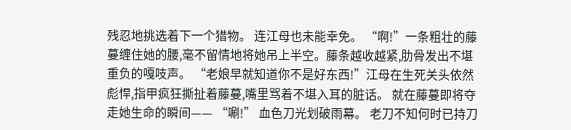残忍地挑选着下一个猎物。 连江母也未能幸免。 “啊!”一条粗壮的藤蔓缠住她的腰,毫不留情地将她吊上半空。藤条越收越紧,肋骨发出不堪重负的嘎吱声。 “老娘早就知道你不是好东西!”江母在生死关头依然彪悍,指甲疯狂撕扯着藤蔓,嘴里骂着不堪入耳的脏话。 就在藤蔓即将夺走她生命的瞬间—— “唰!” 血色刀光划破雨幕。 老刀不知何时已持刀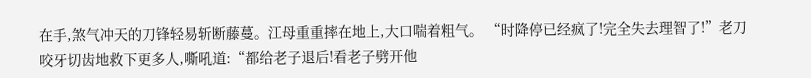在手,煞气冲天的刀锋轻易斩断藤蔓。江母重重摔在地上,大口喘着粗气。 “时降停已经疯了!完全失去理智了!”老刀咬牙切齿地救下更多人,嘶吼道:“都给老子退后!看老子劈开他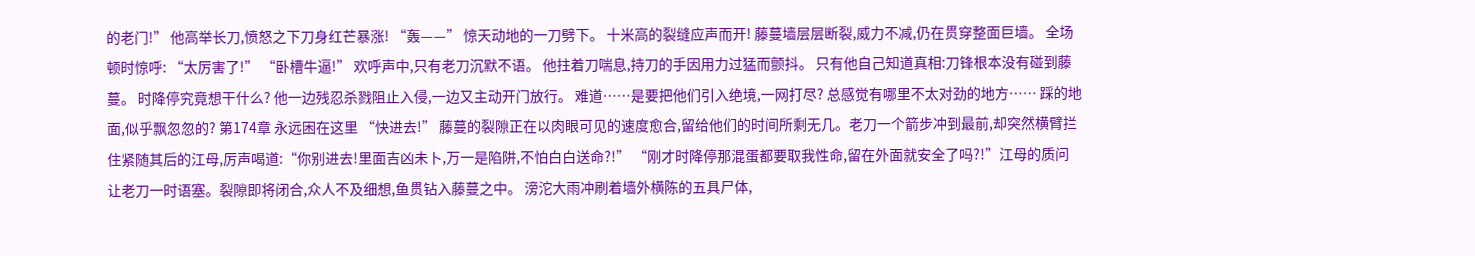的老门!” 他高举长刀,愤怒之下刀身红芒暴涨! “轰——” 惊天动地的一刀劈下。 十米高的裂缝应声而开! 藤蔓墙层层断裂,威力不减,仍在贯穿整面巨墙。 全场顿时惊呼: “太厉害了!” “卧槽牛逼!” 欢呼声中,只有老刀沉默不语。 他拄着刀喘息,持刀的手因用力过猛而颤抖。 只有他自己知道真相:刀锋根本没有碰到藤蔓。 时降停究竟想干什么? 他一边残忍杀戮阻止入侵,一边又主动开门放行。 难道……是要把他们引入绝境,一网打尽? 总感觉有哪里不太对劲的地方…… 踩的地面,似乎飘忽忽的? 第174章 永远困在这里 “快进去!” 藤蔓的裂隙正在以肉眼可见的速度愈合,留给他们的时间所剩无几。老刀一个箭步冲到最前,却突然横臂拦住紧随其后的江母,厉声喝道:“你别进去!里面吉凶未卜,万一是陷阱,不怕白白送命?!” “刚才时降停那混蛋都要取我性命,留在外面就安全了吗?!”江母的质问让老刀一时语塞。裂隙即将闭合,众人不及细想,鱼贯钻入藤蔓之中。 滂沱大雨冲刷着墙外横陈的五具尸体,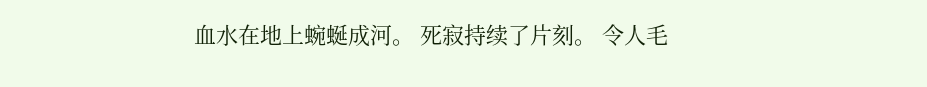血水在地上蜿蜒成河。 死寂持续了片刻。 令人毛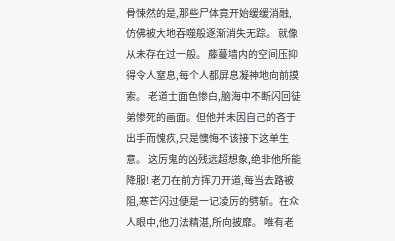骨悚然的是,那些尸体竟开始缓缓消融,仿佛被大地吞噬般逐渐消失无踪。 就像从未存在过一般。 藤蔓墙内的空间压抑得令人窒息,每个人都屏息凝神地向前摸索。 老道士面色惨白,脑海中不断闪回徒弟惨死的画面。但他并未因自己的吝于出手而愧疚,只是懊悔不该接下这单生意。 这厉鬼的凶残远超想象,绝非他所能降服! 老刀在前方挥刀开道,每当去路被阻,寒芒闪过便是一记凌厉的劈斩。在众人眼中,他刀法精湛,所向披靡。 唯有老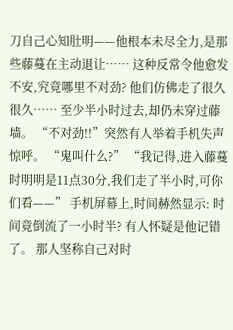刀自己心知肚明——他根本未尽全力,是那些藤蔓在主动退让…… 这种反常令他愈发不安,究竟哪里不对劲? 他们仿佛走了很久很久…… 至少半小时过去,却仍未穿过藤墙。 “不对劲!!”突然有人举着手机失声惊呼。 “鬼叫什么?” “我记得,进入藤蔓时明明是11点30分,我们走了半小时,可你们看——” 手机屏幕上,时间赫然显示: 时间竟倒流了一小时半? 有人怀疑是他记错了。 那人坚称自己对时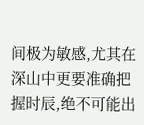间极为敏感,尤其在深山中更要准确把握时辰,绝不可能出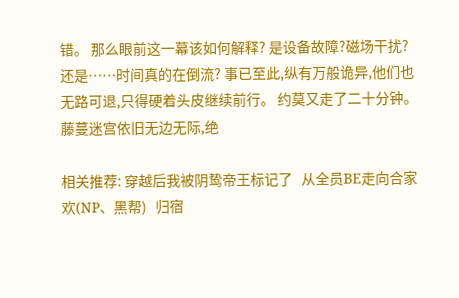错。 那么眼前这一幕该如何解释? 是设备故障?磁场干扰?还是……时间真的在倒流? 事已至此,纵有万般诡异,他们也无路可退,只得硬着头皮继续前行。 约莫又走了二十分钟。 藤蔓迷宫依旧无边无际,绝

相关推荐: 穿越后我被阴鸷帝王标记了   从全员BE走向合家欢(NP、黑帮)   归宿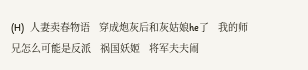(H)   人妻卖春物语   穿成炮灰后和灰姑娘he了   我的师兄怎么可能是反派   祸国妖姬   将军夫夫闹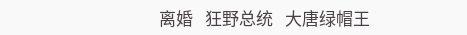离婚   狂野总统   大唐绿帽王